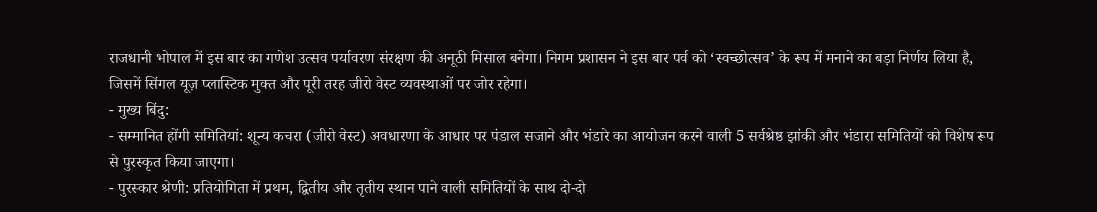राजधानी भोपाल में इस बार का गणेश उत्सव पर्यावरण संरक्षण की अनूठी मिसाल बनेगा। निगम प्रशासन ने इस बार पर्व को ‘स्वच्छोत्सव’ के रूप में मनाने का बड़ा निर्णय लिया है, जिसमें सिंगल यूज़ प्लास्टिक मुक्त और पूरी तरह जीरो वेस्ट व्यवस्थाओं पर जोर रहेगा।
- मुख्य बिंदु:
- सम्मानित होंगी समितियां: शून्य कचरा (जीरो वेस्ट) अवधारणा के आधार पर पंडाल सजाने और भंडारे का आयोजन करने वाली 5 सर्वश्रेष्ठ झांकी और भंडारा समितियों को विशेष रूप से पुरस्कृत किया जाएगा।
- पुरस्कार श्रेणी: प्रतियोगिता में प्रथम, द्वितीय और तृतीय स्थान पाने वाली समितियों के साथ दो-दो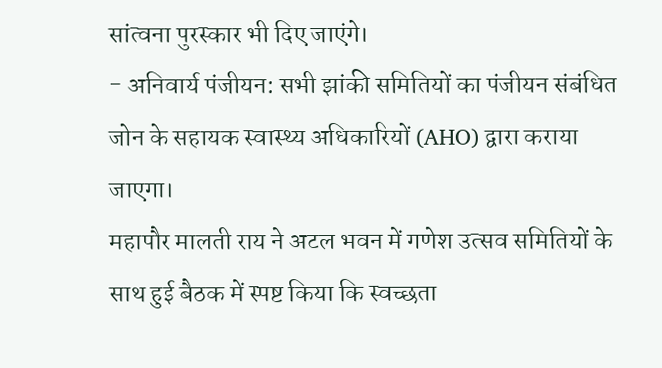सांत्वना पुरस्कार भी दिए जाएंगे।
- अनिवार्य पंजीयन: सभी झांकी समितियों का पंजीयन संबंधित जोन के सहायक स्वास्थ्य अधिकारियों (AHO) द्वारा कराया जाएगा।
महापौर मालती राय ने अटल भवन में गणेश उत्सव समितियों के साथ हुई बैठक में स्पष्ट किया कि स्वच्छता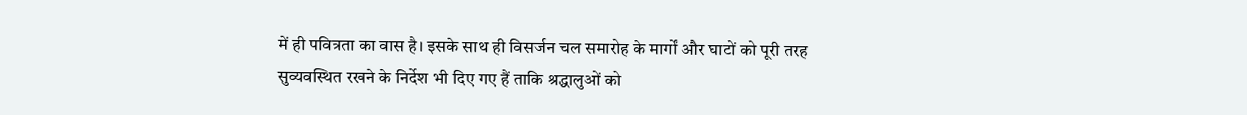में ही पवित्रता का वास है। इसके साथ ही विसर्जन चल समारोह के मार्गों और घाटों को पूरी तरह सुव्यवस्थित रखने के निर्देश भी दिए गए हैं ताकि श्रद्धालुओं को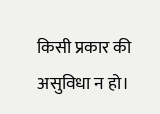किसी प्रकार की असुविधा न हो।